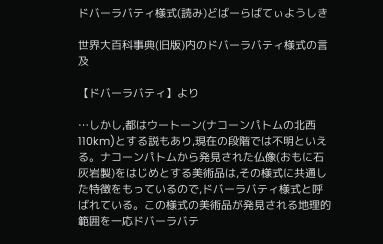ドバーラバティ様式(読み)どばーらばてぃようしき

世界大百科事典(旧版)内のドバーラバティ様式の言及

【ドバーラバティ】より

…しかし,都はウートーン(ナコーンパトムの北西110km)とする説もあり,現在の段階では不明といえる。ナコーンパトムから発見された仏像(おもに石灰岩製)をはじめとする美術品は,その様式に共通した特徴をもっているので,ドバーラバティ様式と呼ばれている。この様式の美術品が発見される地理的範囲を一応ドバーラバテ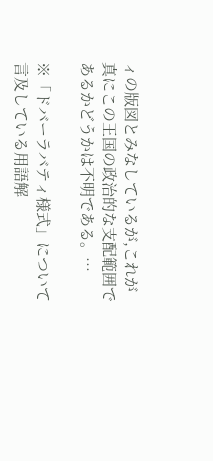ィの版図とみなしているが,これが真にこの王国の政治的な支配範囲であるかどうかは不明である。…

※「ドバーラバティ様式」について言及している用語解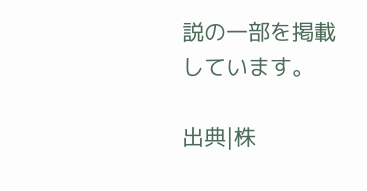説の一部を掲載しています。

出典|株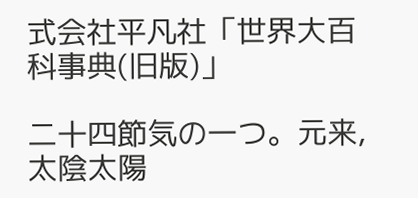式会社平凡社「世界大百科事典(旧版)」

二十四節気の一つ。元来,太陰太陽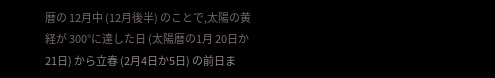暦の 12月中 (12月後半) のことで,太陽の黄経が 300°に達した日 (太陽暦の1月 20日か 21日) から立春 (2月4日か5日) の前日ま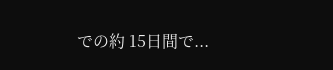での約 15日間で...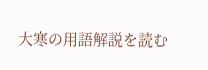大寒の用語解説を読む